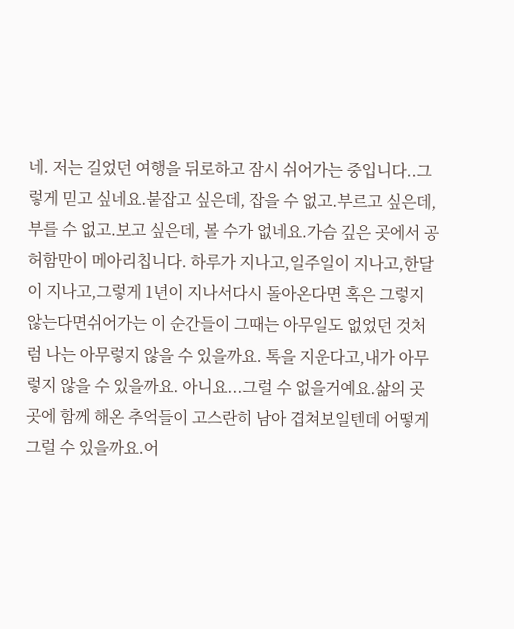네. 저는 길었던 여행을 뒤로하고 잠시 쉬어가는 중입니다..그렇게 믿고 싶네요.붙잡고 싶은데, 잡을 수 없고.부르고 싶은데, 부를 수 없고.보고 싶은데, 볼 수가 없네요.가슴 깊은 곳에서 공허함만이 메아리칩니다. 하루가 지나고,일주일이 지나고,한달이 지나고,그렇게 1년이 지나서다시 돌아온다면 혹은 그렇지 않는다면쉬어가는 이 순간들이 그때는 아무일도 없었던 것처럼 나는 아무렇지 않을 수 있을까요. 톡을 지운다고,내가 아무렇지 않을 수 있을까요. 아니요...그럴 수 없을거예요.삶의 곳곳에 함께 해온 추억들이 고스란히 남아 겹쳐보일텐데 어떻게 그럴 수 있을까요.어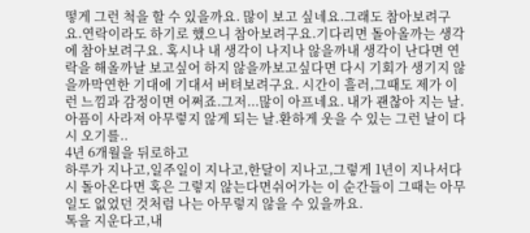떻게 그런 척을 할 수 있을까요. 많이 보고 싶네요.그래도 참아보려구요.연락이라도 하기로 했으니 참아보려구요.기다리면 돌아올까는 생각에 참아보려구요. 혹시나 내 생각이 나지나 않을까내 생각이 난다면 연락을 해올까날 보고싶어 하지 않을까보고싶다면 다시 기회가 생기지 않을까막연한 기대에 기대서 버텨보려구요. 시간이 흘러,그때도 제가 이런 느낌과 감정이면 어쩌죠.그저...많이 아프네요. 내가 괜찮아 지는 날.아픔이 사라져 아무렇지 않게 되는 날.환하게 웃을 수 있는 그런 날이 다시 오기를..
4년 6개월을 뒤로하고
하루가 지나고,일주일이 지나고,한달이 지나고,그렇게 1년이 지나서다시 돌아온다면 혹은 그렇지 않는다면쉬어가는 이 순간들이 그때는 아무일도 없었던 것처럼 나는 아무렇지 않을 수 있을까요.
톡을 지운다고,내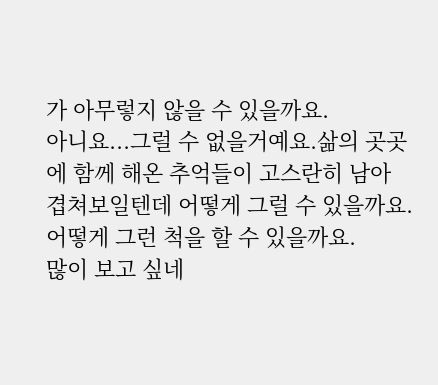가 아무렇지 않을 수 있을까요.
아니요...그럴 수 없을거예요.삶의 곳곳에 함께 해온 추억들이 고스란히 남아 겹쳐보일텐데 어떻게 그럴 수 있을까요.어떻게 그런 척을 할 수 있을까요.
많이 보고 싶네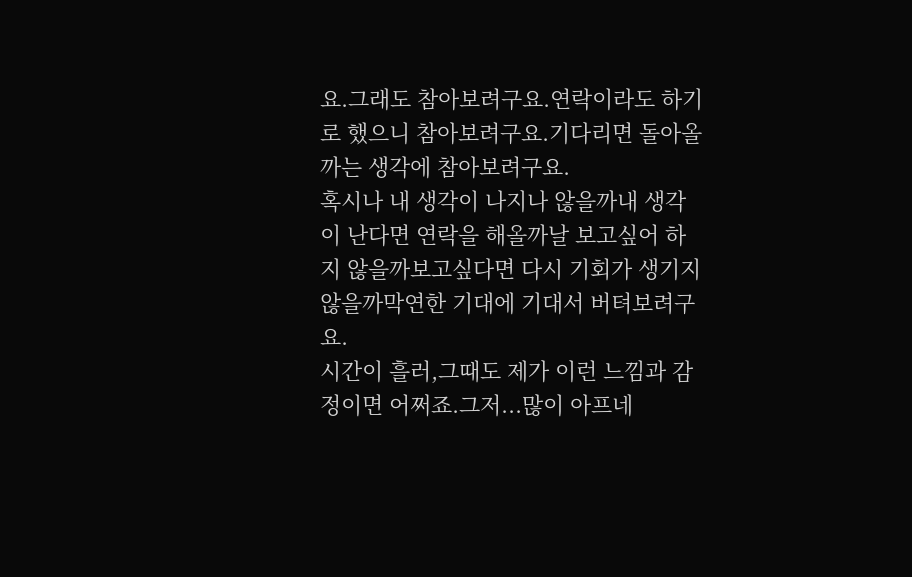요.그래도 참아보려구요.연락이라도 하기로 했으니 참아보려구요.기다리면 돌아올까는 생각에 참아보려구요.
혹시나 내 생각이 나지나 않을까내 생각이 난다면 연락을 해올까날 보고싶어 하지 않을까보고싶다면 다시 기회가 생기지 않을까막연한 기대에 기대서 버텨보려구요.
시간이 흘러,그때도 제가 이런 느낌과 감정이면 어쩌죠.그저...많이 아프네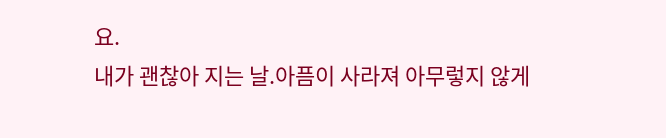요.
내가 괜찮아 지는 날.아픔이 사라져 아무렇지 않게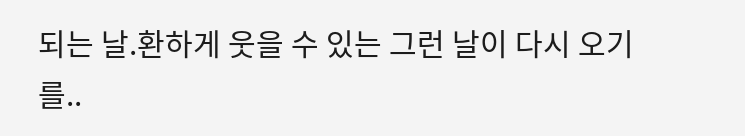되는 날.환하게 웃을 수 있는 그런 날이 다시 오기를..